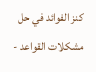كنز الفوائد في حل مشكلات القواعد -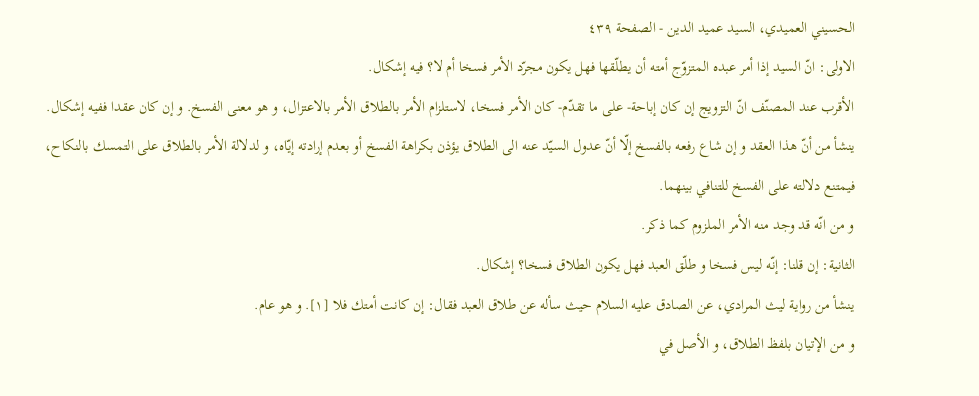الحسيني العميدي، السيد عميد الدين - الصفحة ٤٣٩
الاولى: انّ السيد إذا أمر عبده المتزوّج أمته أن يطلّقها فهل يكون مجرّد الأمر فسخا أم لا؟ فيه إشكال.
الأقرب عند المصنّف انّ التزويج إن كان إباحة- على ما تقدّم- كان الأمر فسخا، لاستلزام الأمر بالطلاق الأمر بالاعتزال، و هو معنى الفسخ. و إن كان عقدا ففيه إشكال.
ينشأ من أنّ هذا العقد و إن شاع رفعه بالفسخ إلّا أنّ عدول السيّد عنه الى الطلاق يؤذن بكراهة الفسخ أو بعدم إرادته إيّاه، و لدلالة الأمر بالطلاق على التمسك بالنكاح، فيمتنع دلالته على الفسخ للتنافي بينهما.
و من انّه قد وجد منه الأمر الملزوم كما ذكر.
الثانية: إن قلنا: إنّه ليس فسخا و طلّق العبد فهل يكون الطلاق فسخا؟ إشكال.
ينشأ من رواية ليث المرادي، عن الصادق عليه السلام حيث سأله عن طلاق العبد فقال: إن كانت أمتك فلا [١]. و هو عام.
و من الإتيان بلفظ الطلاق، و الأصل في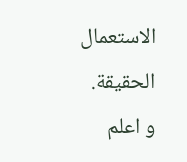الاستعمال الحقيقة.
و اعلم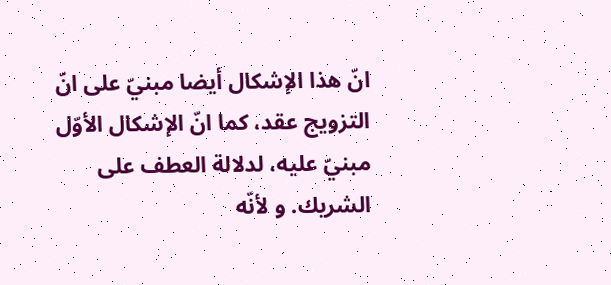انّ هذا الإشكال أيضا مبنيّ على انّ التزويج عقد، كما انّ الإشكال الأوّل مبنيّ عليه، لدلالة العطف على الشريك. و لأنّه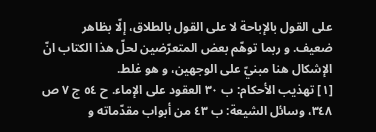على القول بالإباحة لا على القول بالطلاق، إلّا بظاهر ضعيف. و ربما توهّم بعض المتعرّضين لحلّ هذا الكتاب انّ الإشكال هنا مبنيّ على الوجهين، و هو غلط.
[١] تهذيب الأحكام: ب ٣٠ العقود على الإماء. ح ٥٤ ج ٧ ص ٣٤٨، وسائل الشيعة: ب ٤٣ من أبواب مقدّماته و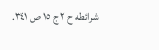شرائطه ح ٢ ج ١٥ ص ٣٤١.